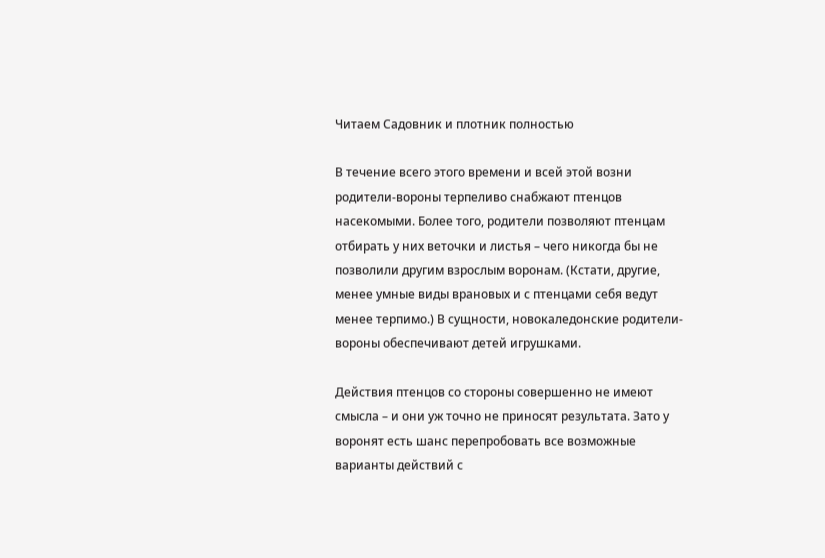Читаем Садовник и плотник полностью

В течение всего этого времени и всей этой возни родители-вороны терпеливо снабжают птенцов насекомыми. Более того, родители позволяют птенцам отбирать у них веточки и листья – чего никогда бы не позволили другим взрослым воронам. (Кстати, другие, менее умные виды врановых и с птенцами себя ведут менее терпимо.) В сущности, новокаледонские родители-вороны обеспечивают детей игрушками.

Действия птенцов со стороны совершенно не имеют смысла – и они уж точно не приносят результата. Зато у воронят есть шанс перепробовать все возможные варианты действий с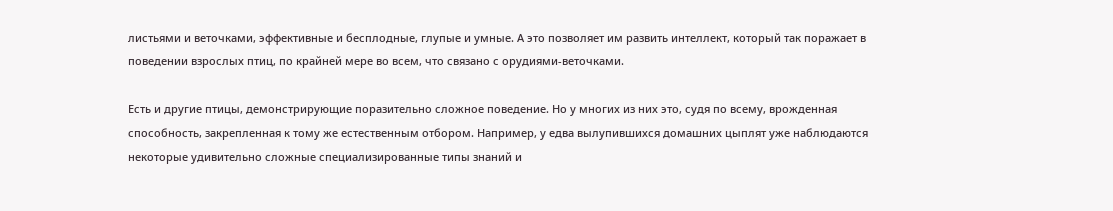листьями и веточками, эффективные и бесплодные, глупые и умные. А это позволяет им развить интеллект, который так поражает в поведении взрослых птиц, по крайней мере во всем, что связано с орудиями-веточками.

Есть и другие птицы, демонстрирующие поразительно сложное поведение. Но у многих из них это, судя по всему, врожденная способность, закрепленная к тому же естественным отбором. Например, у едва вылупившихся домашних цыплят уже наблюдаются некоторые удивительно сложные специализированные типы знаний и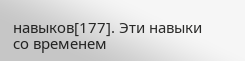навыков[177]. Эти навыки со временем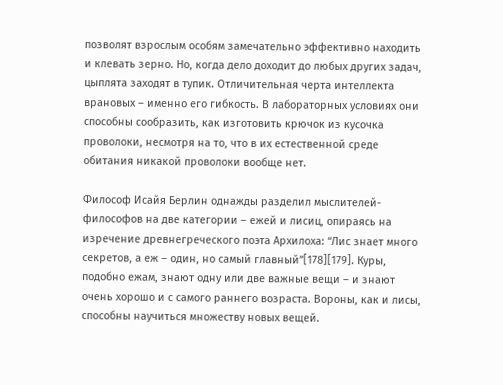позволят взрослым особям замечательно эффективно находить и клевать зерно. Но, когда дело доходит до любых других задач, цыплята заходят в тупик. Отличительная черта интеллекта врановых – именно его гибкость. В лабораторных условиях они способны сообразить, как изготовить крючок из кусочка проволоки, несмотря на то, что в их естественной среде обитания никакой проволоки вообще нет.

Философ Исайя Берлин однажды разделил мыслителей-философов на две категории – ежей и лисиц, опираясь на изречение древнегреческого поэта Архилоха: “Лис знает много секретов, а еж – один, но самый главный”[178][179]. Куры, подобно ежам, знают одну или две важные вещи – и знают очень хорошо и с самого раннего возраста. Вороны, как и лисы, способны научиться множеству новых вещей.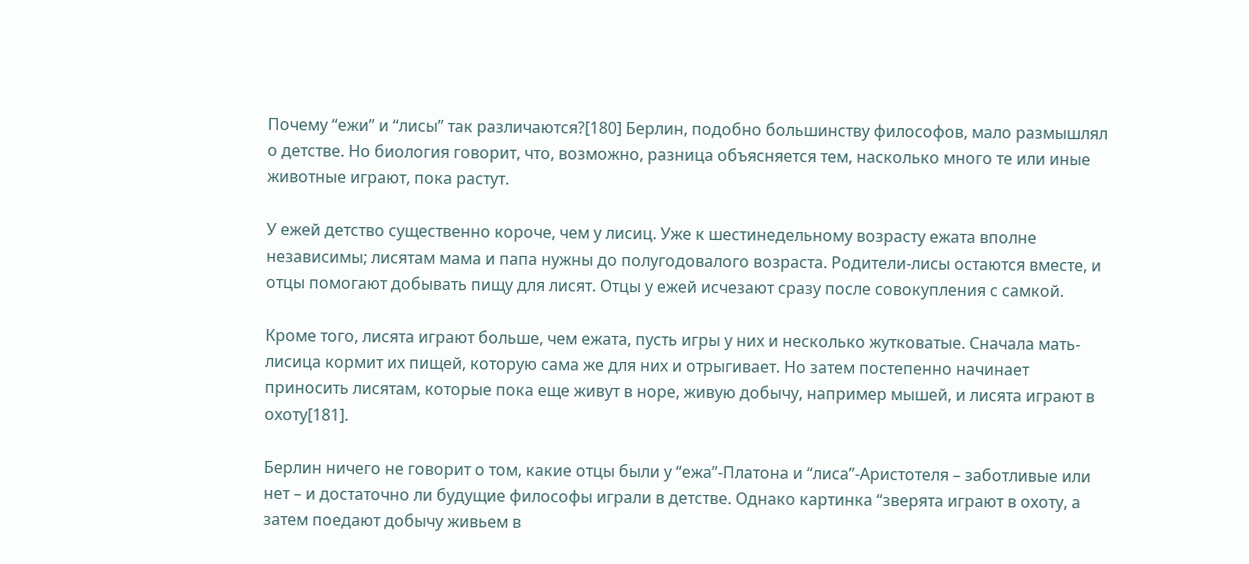Почему “ежи” и “лисы” так различаются?[180] Берлин, подобно большинству философов, мало размышлял о детстве. Но биология говорит, что, возможно, разница объясняется тем, насколько много те или иные животные играют, пока растут.

У ежей детство существенно короче, чем у лисиц. Уже к шестинедельному возрасту ежата вполне независимы; лисятам мама и папа нужны до полугодовалого возраста. Родители-лисы остаются вместе, и отцы помогают добывать пищу для лисят. Отцы у ежей исчезают сразу после совокупления с самкой.

Кроме того, лисята играют больше, чем ежата, пусть игры у них и несколько жутковатые. Сначала мать-лисица кормит их пищей, которую сама же для них и отрыгивает. Но затем постепенно начинает приносить лисятам, которые пока еще живут в норе, живую добычу, например мышей, и лисята играют в охоту[181].

Берлин ничего не говорит о том, какие отцы были у “ежа”-Платона и “лиса”-Аристотеля – заботливые или нет – и достаточно ли будущие философы играли в детстве. Однако картинка “зверята играют в охоту, а затем поедают добычу живьем в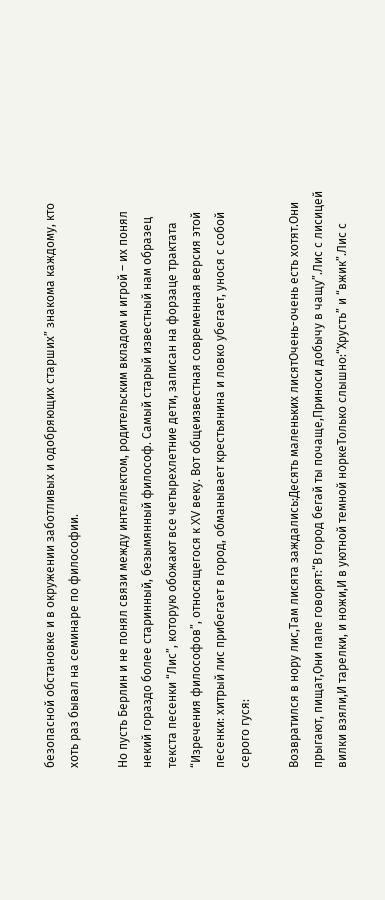безопасной обстановке и в окружении заботливых и одобряющих старших” знакома каждому, кто хоть раз бывал на семинаре по философии.

Но пусть Берлин и не понял связи между интеллектом, родительским вкладом и игрой – их понял некий гораздо более старинный, безымянный философ. Самый старый известный нам образец текста песенки “Лис”, которую обожают все четырехлетние дети, записан на форзаце трактата “Изречения философов”, относящегося к XV веку. Вот общеизвестная современная версия этой песенки: хитрый лис прибегает в город, обманывает крестьянина и ловко убегает, унося с собой серого гуся:

Возвратился в нору лис,Там лисята заждались:Десять маленьких лисятОчень-очень есть хотят.Они прыгают, пищат,Они папе говорят:“В город бегай ты почаще,Приноси добычу в чащу”.Лис с лисицей вилки взяли,И тарелки, и ножи,И в уютной темной норкеТолько слышно:“Хрусть” и “вжик”.Лис с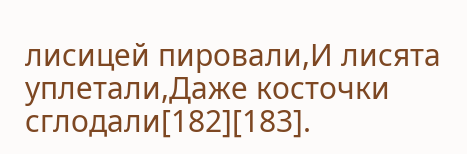лисицей пировали,И лисята уплетали,Даже косточки сглодали[182][183].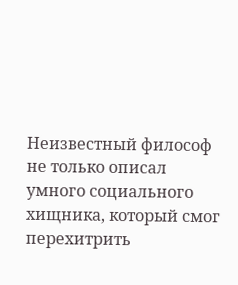Неизвестный философ не только описал умного социального хищника, который смог перехитрить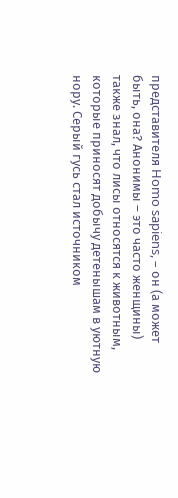представителя Homo sapiens, – он (а может быть, она? Анонимы – это часто женщины) также знал, что лисы относятся к животным, которые приносят добычу детенышам в уютную нору. Серый гусь стал источником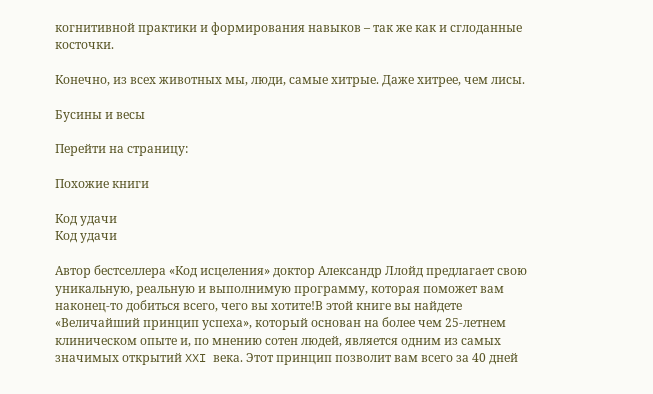когнитивной практики и формирования навыков – так же как и сглоданные косточки.

Конечно, из всех животных мы, люди, самые хитрые. Даже хитрее, чем лисы.

Бусины и весы

Перейти на страницу:

Похожие книги

Код удачи
Код удачи

Автор бестселлера «Код исцеления» доктор Александр Ллойд предлагает свою уникальную, реальную и выполнимую программу, которая поможет вам наконец-то добиться всего, чего вы хотите!В этой книге вы найдете «Величайший принцип успеха», который основан на более чем 25-летнем клиническом опыте и, по мнению сотен людей, является одним из самых значимых открытий XXI века. Этот принцип позволит вам всего за 40 дней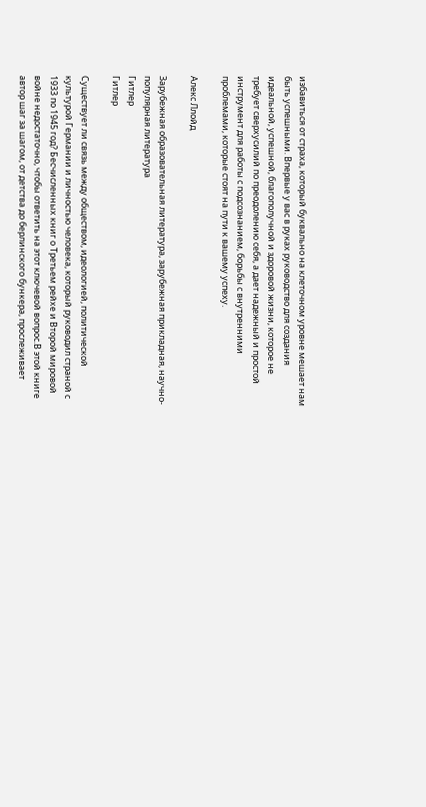избавиться от страха, который буквально на клеточном уровне мешает нам быть успешными. Впервые у вас в руках руководство для создания идеальной, успешной, благополучной и здоровой жизни, которое не требует сверхусилий по преодолению себя, а дает надежный и простой инструмент для работы с подсознанием, борьбы с внутренними проблемами, которые стоят на пути к вашему успеху.

Алекс Ллойд

Зарубежная образовательная литература, зарубежная прикладная, научно-популярная литература
Гитлер
Гитлер

Существует ли связь между обществом, идеологией, политической культурой Германии и личностью человека, который руководил страной с 1933 по 1945 год? Бесчисленных книг о Третьем рейхе и Второй мировой войне недостаточно, чтобы ответить на этот ключевой вопрос.В этой книге автор шаг за шагом, от детства до берлинского бункера, прослеживает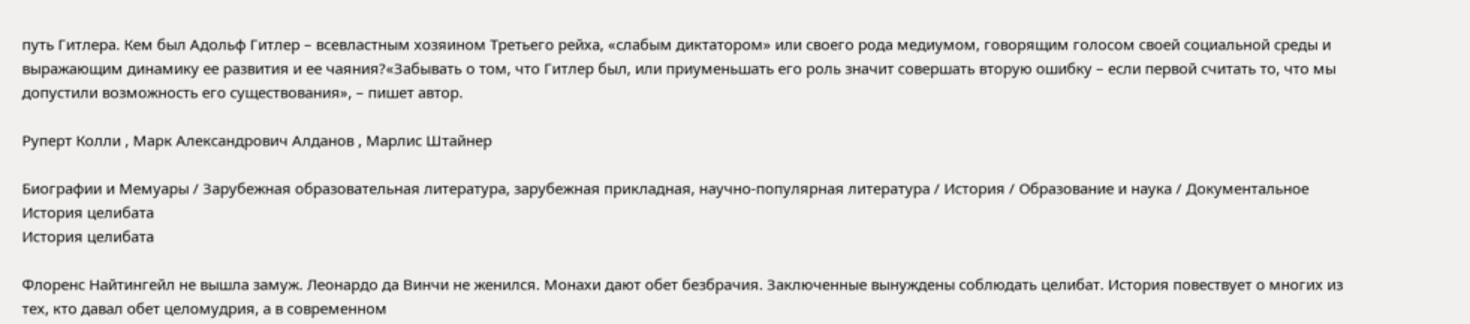путь Гитлера. Кем был Адольф Гитлер – всевластным хозяином Третьего рейха, «слабым диктатором» или своего рода медиумом, говорящим голосом своей социальной среды и выражающим динамику ее развития и ее чаяния?«Забывать о том, что Гитлер был, или приуменьшать его роль значит совершать вторую ошибку – если первой считать то, что мы допустили возможность его существования», – пишет автор.

Руперт Колли , Марк Александрович Алданов , Марлис Штайнер

Биографии и Мемуары / Зарубежная образовательная литература, зарубежная прикладная, научно-популярная литература / История / Образование и наука / Документальное
История целибата
История целибата

Флоренс Найтингейл не вышла замуж. Леонардо да Винчи не женился. Монахи дают обет безбрачия. Заключенные вынуждены соблюдать целибат. История повествует о многих из тех, кто давал обет целомудрия, а в современном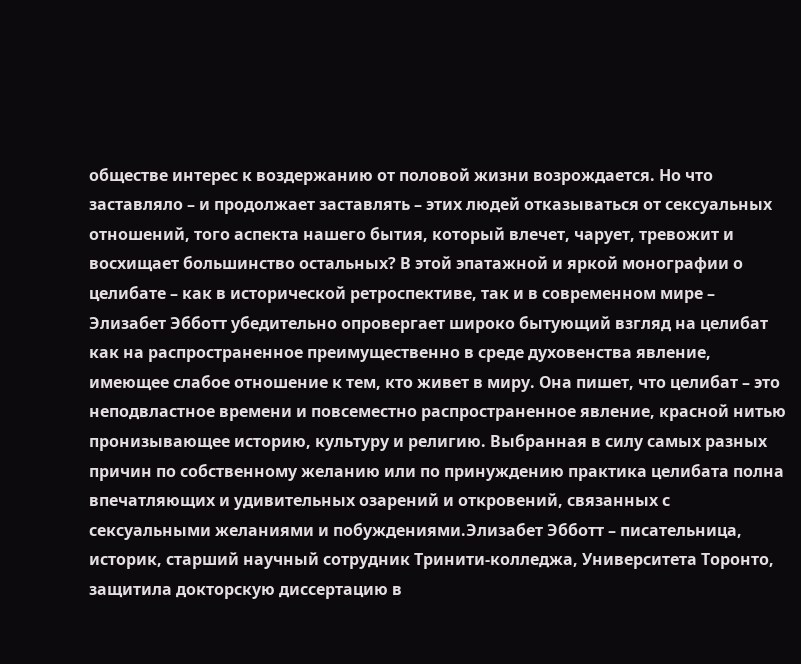обществе интерес к воздержанию от половой жизни возрождается. Но что заставляло – и продолжает заставлять – этих людей отказываться от сексуальных отношений, того аспекта нашего бытия, который влечет, чарует, тревожит и восхищает большинство остальных? В этой эпатажной и яркой монографии о целибате – как в исторической ретроспективе, так и в современном мире – Элизабет Эбботт убедительно опровергает широко бытующий взгляд на целибат как на распространенное преимущественно в среде духовенства явление, имеющее слабое отношение к тем, кто живет в миру. Она пишет, что целибат – это неподвластное времени и повсеместно распространенное явление, красной нитью пронизывающее историю, культуру и религию. Выбранная в силу самых разных причин по собственному желанию или по принуждению практика целибата полна впечатляющих и удивительных озарений и откровений, связанных с сексуальными желаниями и побуждениями.Элизабет Эбботт – писательница, историк, старший научный сотрудник Тринити-колледжа, Университета Торонто, защитила докторскую диссертацию в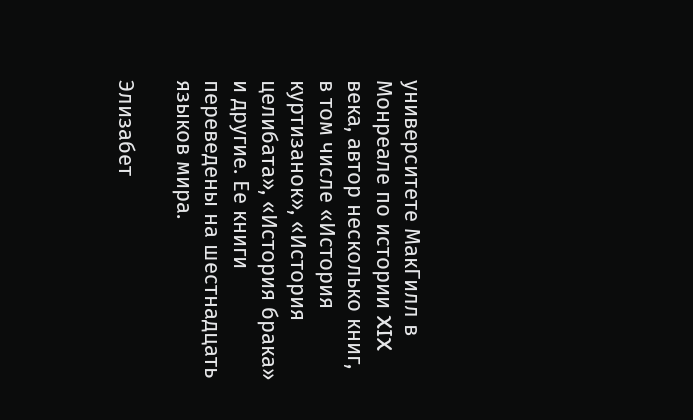университете МакГилл в Монреале по истории XIX века, автор несколько книг, в том числе «История куртизанок», «История целибата», «История брака» и другие. Ее книги переведены на шестнадцать языков мира.

Элизабет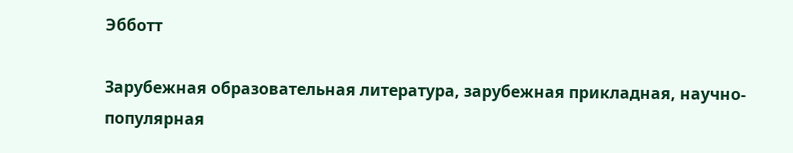Эбботт

Зарубежная образовательная литература, зарубежная прикладная, научно-популярная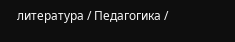литература / Педагогика /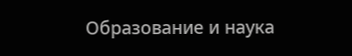Образование и наука